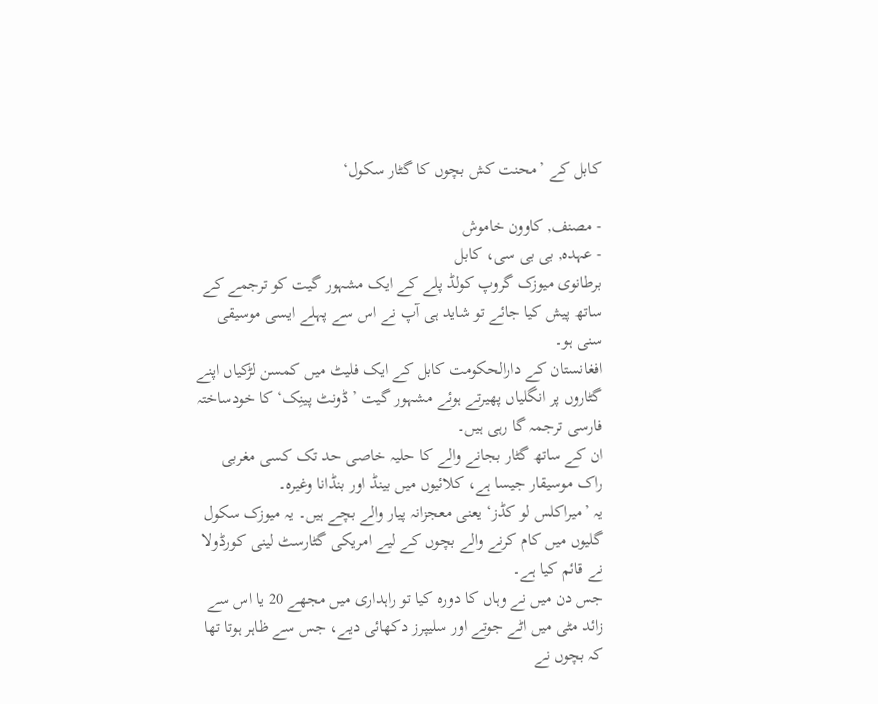کابل کے ’محنت کش بچوں کا گٹار سکول‘

- مصنف, کاوون خاموش
- عہدہ, بی بی سی، کابل
برطانوی میوزک گروپ کولڈ پلے کے ایک مشہور گیت کو ترجمے کے ساتھ پیش کیا جائے تو شاید ہی آپ نے اس سے پہلے ایسی موسیقی سنی ہو۔
افغانستان کے دارالحکومت کابل کے ایک فلیٹ میں کمسن لڑکیاں اپنے گٹاروں پر انگلیاں پھیرتے ہوئے مشہور گیت ’ڈونٹ پینِک‘ کا خودساختہ فارسی ترجمہ گا رہی ہیں۔
ان کے ساتھ گٹار بجانے والے کا حلیہ خاصی حد تک کسی مغربی راک موسیقار جیسا ہے، کلائیوں میں بینڈ اور بنڈانا وغیرہ۔
یہ ’میراکلس لو کڈز‘ یعنی معجزانہ پیار والے بچے ہیں۔ یہ میوزک سکول گلیوں میں کام کرنے والے بچوں کے لیے امریکی گٹارسٹ لینی کورڈولا نے قائم کیا ہے۔
جس دن میں نے وہاں کا دورہ کیا تو راہداری میں مجھے 20 یا اس سے زائد مٹی میں اٹے جوتے اور سلیپرز دکھائی دیے، جس سے ظاہر ہوتا تھا کہ بچوں نے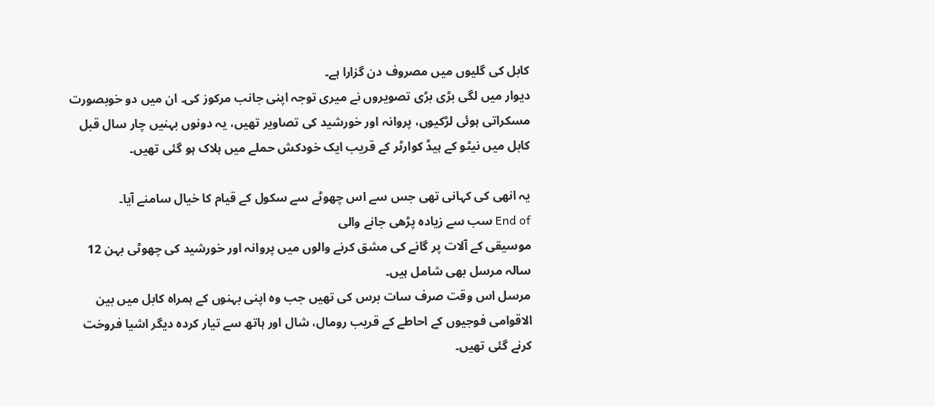کابل کی گلیوں میں مصروف دن گزارا ہے۔
دیوار میں لگی بڑی بڑی تصویروں نے میری توجہ اپنی جانب مرکوز کی۔ ان میں دو خوبصورت مسکراتی ہوئی لڑکیوں، پروانہ اور خورشید کی تصاویر تھیں، یہ دونوں بہنیں چار سال قبل کابل میں نیٹو کے ہیڈ کوارٹر کے قریب ایک خودکش حملے میں ہلاک ہو گئی تھیں۔

یہ انھی کی کہانی تھی جس سے اس چھوٹے سے سکول کے قیام کا خیال سامنے آیا۔
End of سب سے زیادہ پڑھی جانے والی
موسیقی کے آلات پر گانے کی مشق کرنے والوں میں پروانہ اور خورشید کی چھوٹی بہن 12 سالہ مرسل بھی شامل ہیں۔
مرسل اس وقت صرف سات برس کی تھیں جب وہ اپنی بہنوں کے ہمراہ کابل میں بین الاقوامی فوجیوں کے احاطے کے قریب رومال، شال اور ہاتھ سے تیار کردہ دیگر اشیا فروخت کرنے گئی تھیں۔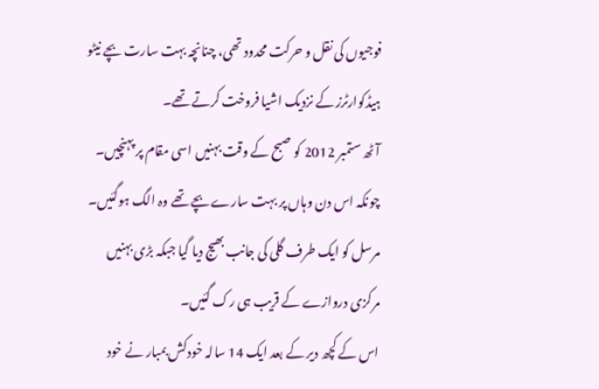فوجیوں کی نقل و حرکت محدود تھی، چنانچہ بہت سارت بچے نیٹو ہیڈکوارٹرز کے نزدیک اشیا فروخت کرتے تھے۔
آٹھ ستمبر 2012 کو صبح کے وقت بہنیں اسی مقام پر پہنچیں۔ چونکہ اس دن وہاں پر بہت سارے بچے تھے وہ الگ ہوگئیں۔ مرسل کو ایک طرف گلی کی جانب بھیج دیا گیا جبکہ بڑی بہنیں مرکزی دروازے کے قریب ہی رک گئیں۔
اس کے کچھ دیر کے بعد ایک 14 سالہ خودکش بمبار نے خود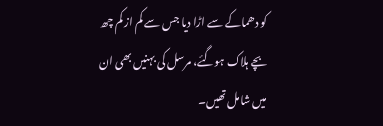کو دھماکے سے اڑا دیا جس سے کم از کم چھ بچے ہلاک ہوگئے، مرسل کی بہنیں بھی ان میں شامل تھیں۔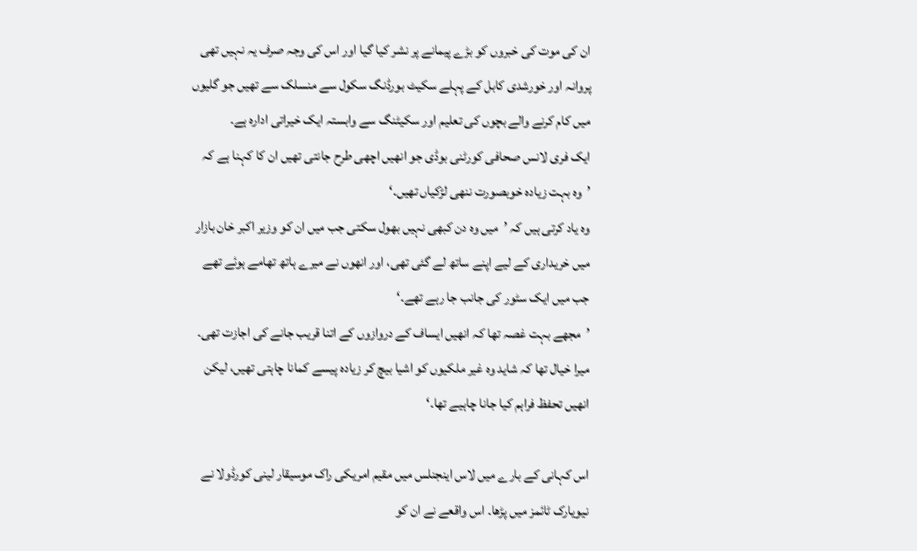ان کی موت کی خبروں کو بڑے پیمانے پر نشر کیا گیا اور اس کی وجہ صرف یہ نہیں تھی پروانہ اور خورشدی کابل کے پہلے سکیٹ بورڈنگ سکول سے منسلک سے تھیں جو گلیوں میں کام کرنے والے بچوں کی تعلیم اور سکیٹنگ سے وابستہ ایک خیراتی ادارہ ہے۔
ایک فری لانس صحافی کورٹنی بوڈی جو انھیں اچھی طرح جانتی تھیں ان کا کہنا ہے کہ ’وہ بہت زیادہ خوبصورت ننھی لڑکیاں تھیں۔‘
وہ یاد کرتی ہیں کہ ’میں وہ دن کبھی نہیں بھول سکتی جب میں ان کو وزیر اکبر خان بازار میں خریداری کے لیے اپنے ساتھ لے گئی تھی، اور انھوں نے میرے ہاتھ تھامے ہوئے تھے جب میں ایک سٹور کی جانب جا رہے تھے۔‘
’مجھے بہت غصہ تھا کہ انھیں ایساف کے دروازوں کے اتنا قریب جانے کی اجازت تھی۔ میرا خیال تھا کہ شاید وہ غیر ملکیوں کو اشیا بیچ کر زیادہ پیسے کمانا چاہتی تھیں، لیکن انھیں تحفظ فراہم کیا جانا چاہیے تھا۔‘

اس کہانی کے بارے میں لاس اینجنلس میں مقیم امریکی راک موسیقار لینی کورڈولا نے نیویارک ٹائمز میں پڑھا۔ اس واقعے نے ان کو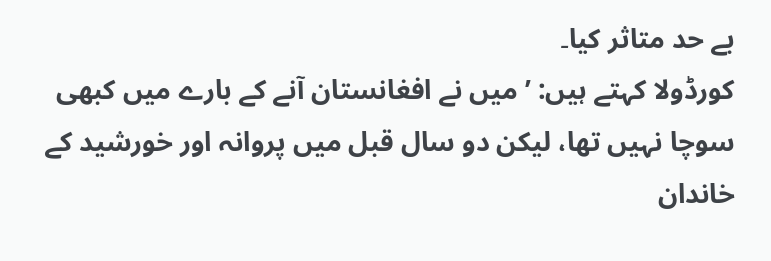بے حد متاثر کیا۔
کورڈولا کہتے ہیں: ’میں نے افغانستان آنے کے بارے میں کبھی سوچا نہیں تھا، لیکن دو سال قبل میں پروانہ اور خورشید کے خاندان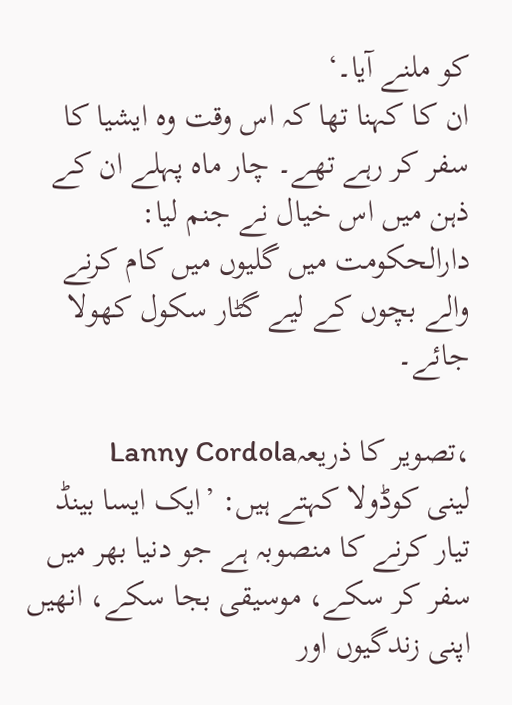کو ملنے آیا۔‘
ان کا کہنا تھا کہ اس وقت وہ ایشیا کا سفر کر رہے تھے۔ چار ماہ پہلے ان کے ذہن میں اس خیال نے جنم لیا: دارالحکومت میں گلیوں میں کام کرنے والے بچوں کے لیے گٹار سکول کھولا جائے۔

،تصویر کا ذریعہLanny Cordola
لینی کوڈولا کہتے ہیں: ’ایک ایسا بینڈ تیار کرنے کا منصوبہ ہے جو دنیا بھر میں سفر کر سکے، موسیقی بجا سکے، انھیں اپنی زندگیوں اور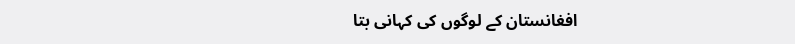افغانستان کے لوگوں کی کہانی بتا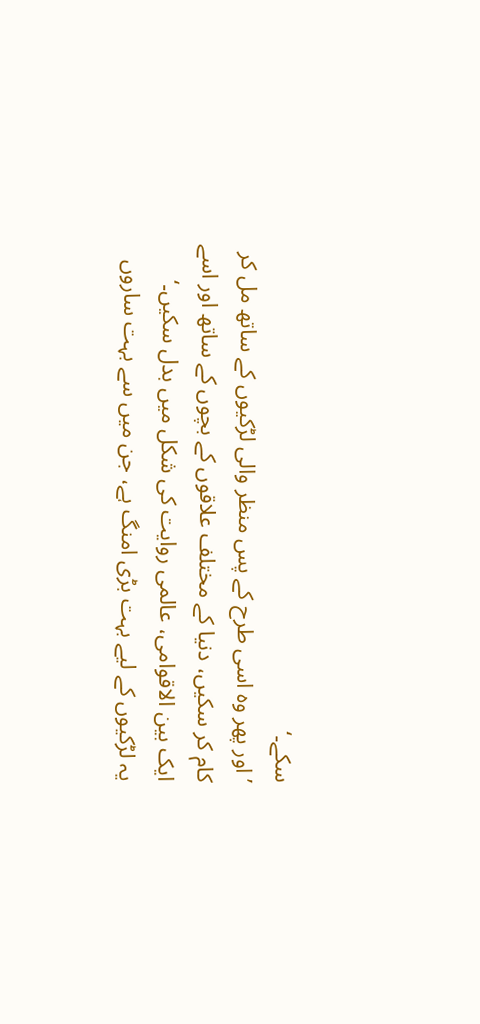سکے۔‘
’اور پھر وہ اسی طرح کے پس منظر والی لڑکیوں کے ساتھ مل کر کام کر سکیں، دنیا کے مختلف علاقوں کے بچوں کے ساتھ اور اسے ایک بین الاقوامی، عالمی روایت کی شکل میں بدل سکیں۔‘
یہ لڑکیوں کے لیے بہت بڑی امنگ ہے، جن میں سے بہت ساروں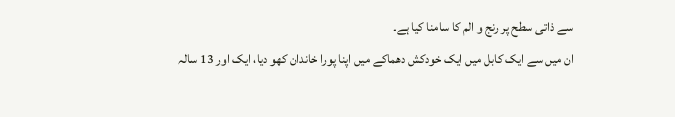سے ذاتی سطح پر رنج و الم کا سامنا کیا ہے۔
ان میں سے ایک کابل میں ایک خودکش دھماکے میں اپنا پورا خاندان کھو دیا، ایک اور 13 سالہ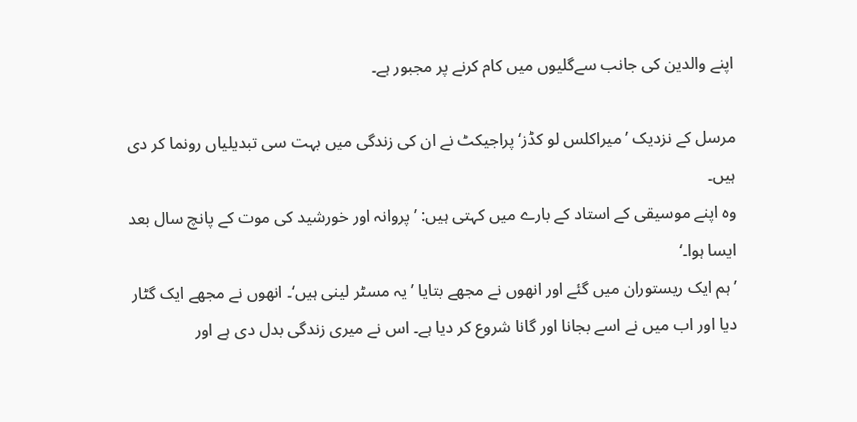اپنے والدین کی جانب سےگلیوں میں کام کرنے پر مجبور ہے۔

مرسل کے نزدیک ’میراکلس لو کڈز‘ پراجیکٹ نے ان کی زندگی میں بہت سی تبدیلیاں رونما کر دی ہیں۔
وہ اپنے موسیقی کے استاد کے بارے میں کہتی ہیں: ’پروانہ اور خورشید کی موت کے پانچ سال بعد ایسا ہوا۔‘
’ہم ایک ریستوران میں گئے اور انھوں نے مجھے بتایا ’یہ مسٹر لینی ہیں‘۔ انھوں نے مجھے ایک گٹار دیا اور اب میں نے اسے بجانا اور گانا شروع کر دیا ہے۔ اس نے میری زندگی بدل دی ہے اور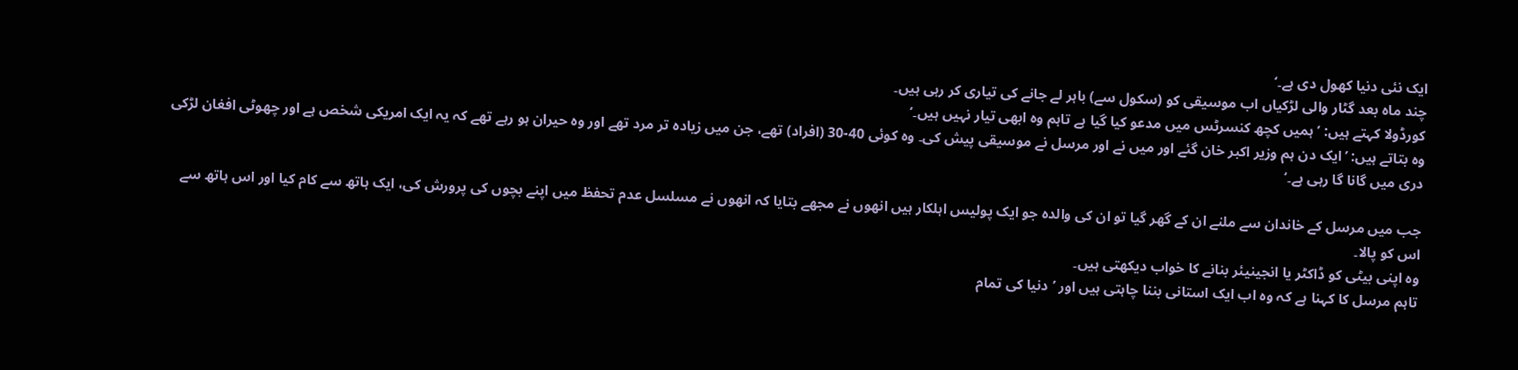ایک نئی دنیا کھول دی ہے۔‘
چند ماہ بعد گٹار والی لڑکیاں اب موسیقی کو (سکول سے) باہر لے جانے کی تیاری کر رہی ہیں۔
کورڈولا کہتے ہیں: ’ہمیں کچھ کنسرٹس میں مدعو کیا گیا ہے تاہم وہ ابھی تیار نہیں ہیں۔‘
وہ بتاتے ہیں: ’ایک دن ہم وزیر اکبر خان گئے اور میں نے اور مرسل نے موسیقی پیش کی۔ وہ کوئی 40-30 (افراد) تھے، جن میں زیادہ تر مرد تھے اور وہ حیران ہو رہے تھے کہ یہ ایک امریکی شخص ہے اور چھوٹی افغان لڑکی دری میں گانا گا رہی ہے۔‘

جب میں مرسل کے خاندان سے ملنے ان کے گھر گیا تو ان کی والدہ جو ایک پولیس اہلکار ہیں انھوں نے مجھے بتایا کہ انھوں نے مسلسل عدم تحفظ میں اپنے بچوں کی پرورش کی، ایک ہاتھ سے کام کیا اور اس ہاتھ سے اس کو پالا۔
وہ اپنی بیٹی کو ڈاکٹر یا انجینیئر بنانے کا خواب دیکھتی ہیں۔
تاہم مرسل کا کہنا ہے کہ وہ اب ایک استانی بننا چاہتی ہیں اور ’دنیا کی تمام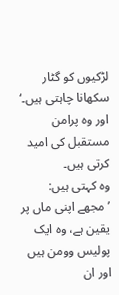لڑکیوں کو گٹار سکھانا چاہتی ہیں۔‘ اور وہ پرامن مستقبل کی امید کرتی ہیں۔
وہ کہتی ہیں: ’مجھے اپنی ماں پر یقین ہے، وہ ایک پولیس وومن ہیں اور ان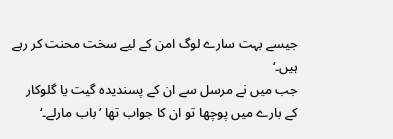جیسے بہت سارے لوگ امن کے لیے سخت محنت کر رہے ہیں۔‘
جب میں نے مرسل سے ان کے پسندیدہ گیت یا گلوکار کے بارے میں پوچھا تو ان کا جواب تھا ’باب مارلے۔‘